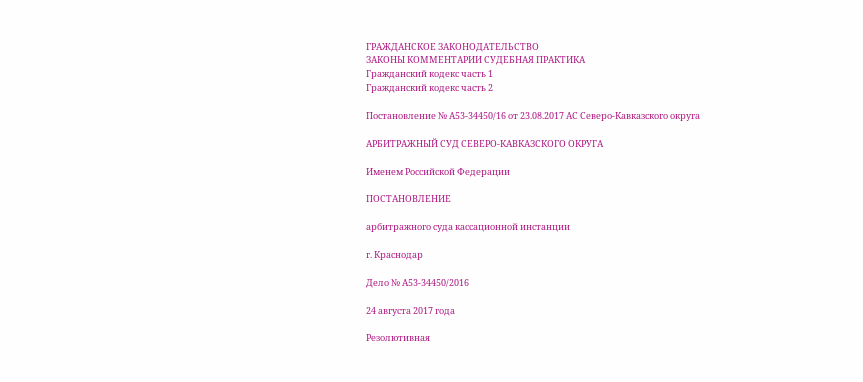ГРАЖДАНСКОЕ ЗАКОНОДАТЕЛЬСТВО
ЗАКОНЫ КОММЕНТАРИИ СУДЕБНАЯ ПРАКТИКА
Гражданский кодекс часть 1
Гражданский кодекс часть 2

Постановление № А53-34450/16 от 23.08.2017 АС Северо-Кавказского округа

АРБИТРАЖНЫЙ СУД СЕВЕРО-КАВКАЗСКОГО ОКРУГА

Именем Российской Федерации

ПОСТАНОВЛЕНИЕ

арбитражного суда кассационной инстанции

г. Краснодар

Дело № А53-34450/2016

24 августа 2017 года

Резолютивная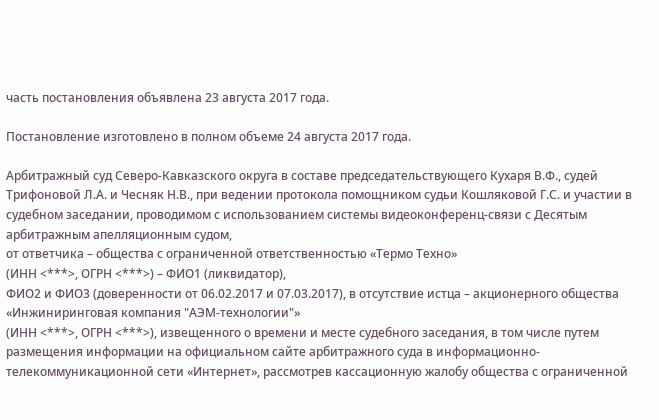часть постановления объявлена 23 августа 2017 года.

Постановление изготовлено в полном объеме 24 августа 2017 года.

Арбитражный суд Северо-Кавказского округа в составе председательствующего Кухаря В.Ф., судей Трифоновой Л.А. и Чесняк Н.В., при ведении протокола помощником судьи Кошляковой Г.С. и участии в судебном заседании, проводимом с использованием системы видеоконференц-связи с Десятым арбитражным апелляционным судом,
от ответчика – общества с ограниченной ответственностью «Термо Техно»
(ИНН <***>, ОГРН <***>) – ФИО1 (ликвидатор),
ФИО2 и ФИО3 (доверенности от 06.02.2017 и 07.03.2017), в отсутствие истца – акционерного общества «Инжиниринговая компания "АЭМ-технологии"»
(ИНН <***>, ОГРН <***>), извещенного о времени и месте судебного заседания, в том числе путем размещения информации на официальном сайте арбитражного суда в информационно-телекоммуникационной сети «Интернет», рассмотрев кассационную жалобу общества с ограниченной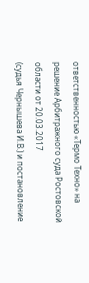ответственностью «Термо Техно» на решение Арбитражного суда Ростовской области от 20.03.2017
(судья Чернышева И.В.) и постановление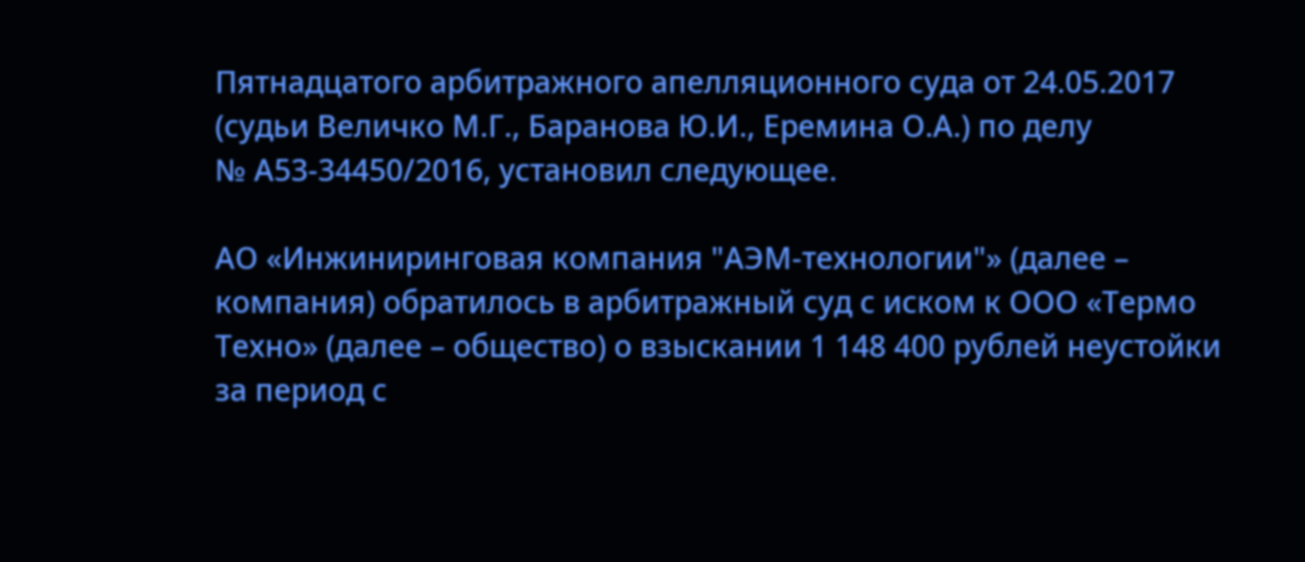Пятнадцатого арбитражного апелляционного суда от 24.05.2017 (судьи Величко М.Г., Баранова Ю.И., Еремина О.А.) по делу
№ А53-34450/2016, установил следующее.

АО «Инжиниринговая компания "АЭМ-технологии"» (далее – компания) обратилось в арбитражный суд с иском к ООО «Термо Техно» (далее – общество) о взыскании 1 148 400 рублей неустойки за период с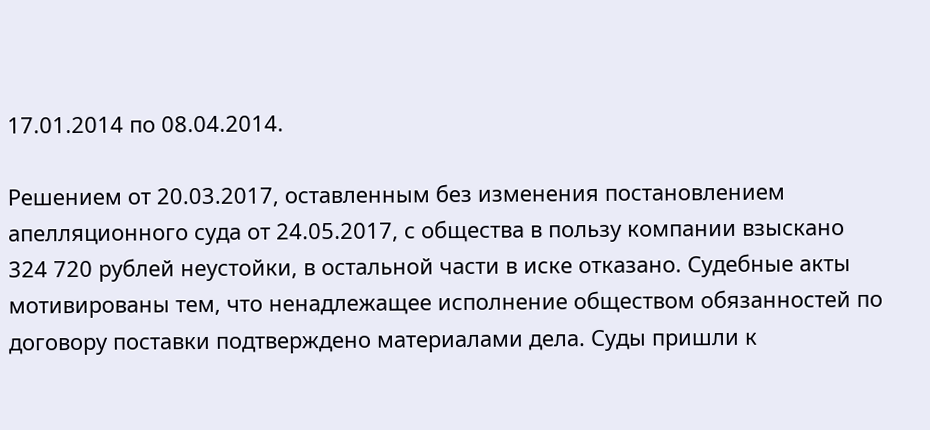17.01.2014 по 08.04.2014.

Решением от 20.03.2017, оставленным без изменения постановлением апелляционного суда от 24.05.2017, с общества в пользу компании взыскано
324 720 рублей неустойки, в остальной части в иске отказано. Судебные акты мотивированы тем, что ненадлежащее исполнение обществом обязанностей по договору поставки подтверждено материалами дела. Суды пришли к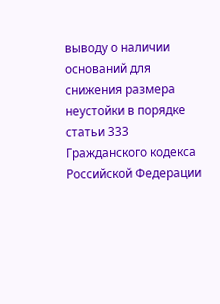выводу о наличии оснований для снижения размера неустойки в порядке статьи 333 Гражданского кодекса Российской Федерации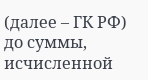(далее – ГК РФ) до суммы, исчисленной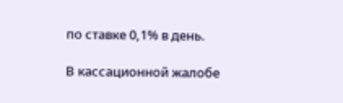по ставке 0,1% в день.

В кассационной жалобе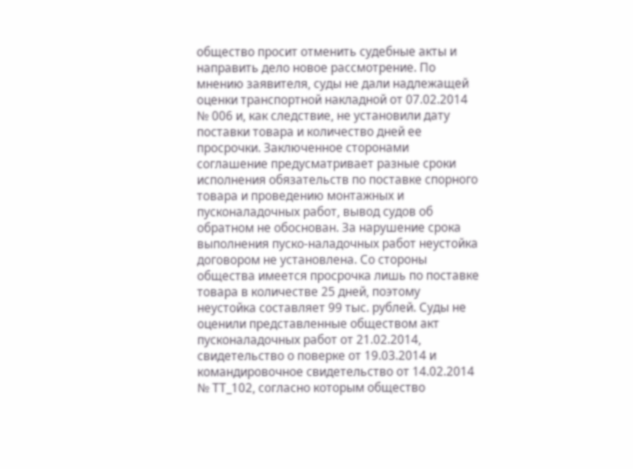общество просит отменить судебные акты и направить дело новое рассмотрение. По мнению заявителя, суды не дали надлежащей оценки транспортной накладной от 07.02.2014 № 006 и, как следствие, не установили дату поставки товара и количество дней ее просрочки. Заключенное сторонами соглашение предусматривает разные сроки исполнения обязательств по поставке спорного товара и проведению монтажных и пусконаладочных работ, вывод судов об обратном не обоснован. За нарушение срока выполнения пуско-наладочных работ неустойка договором не установлена. Со стороны общества имеется просрочка лишь по поставке товара в количестве 25 дней, поэтому неустойка составляет 99 тыс. рублей. Суды не оценили представленные обществом акт пусконаладочных работ от 21.02.2014, свидетельство о поверке от 19.03.2014 и командировочное свидетельство от 14.02.2014
№ ТТ_102, согласно которым общество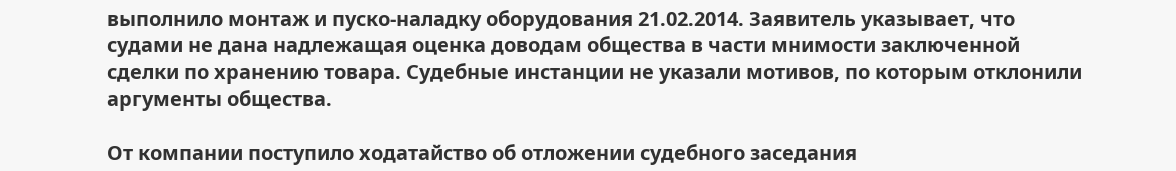выполнило монтаж и пуско-наладку оборудования 21.02.2014. Заявитель указывает, что судами не дана надлежащая оценка доводам общества в части мнимости заключенной сделки по хранению товара. Судебные инстанции не указали мотивов, по которым отклонили аргументы общества.

От компании поступило ходатайство об отложении судебного заседания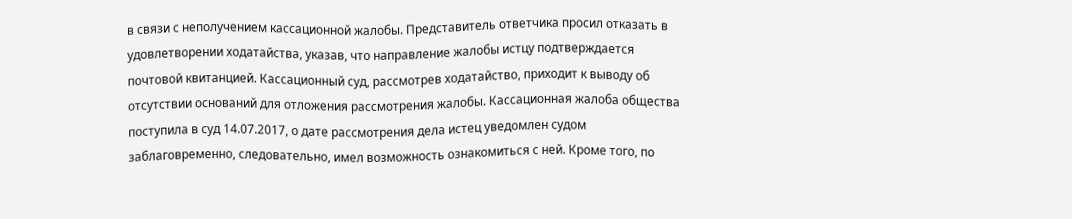в связи с неполучением кассационной жалобы. Представитель ответчика просил отказать в удовлетворении ходатайства, указав, что направление жалобы истцу подтверждается почтовой квитанцией. Кассационный суд, рассмотрев ходатайство, приходит к выводу об отсутствии оснований для отложения рассмотрения жалобы. Кассационная жалоба общества поступила в суд 14.07.2017, о дате рассмотрения дела истец уведомлен судом заблаговременно, следовательно, имел возможность ознакомиться с ней. Кроме того, по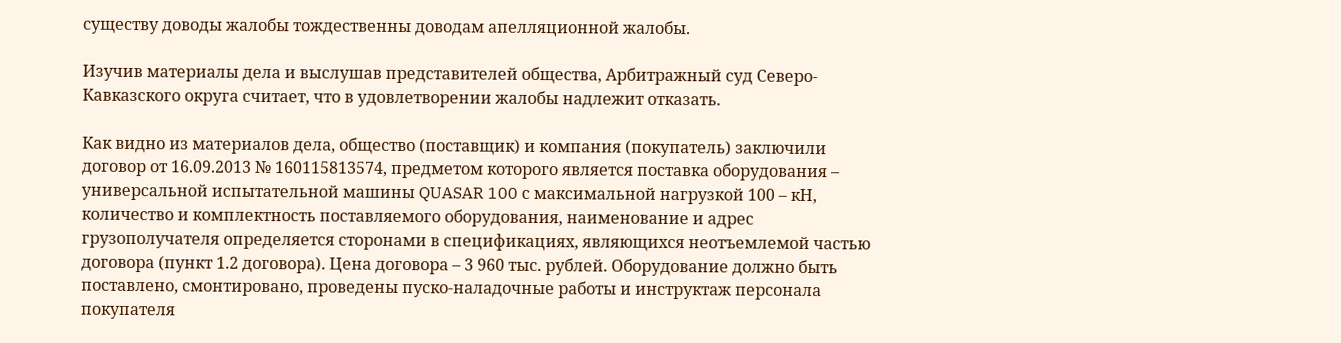существу доводы жалобы тождественны доводам апелляционной жалобы.

Изучив материалы дела и выслушав представителей общества, Арбитражный суд Северо-Кавказского округа считает, что в удовлетворении жалобы надлежит отказать.

Как видно из материалов дела, общество (поставщик) и компания (покупатель) заключили договор от 16.09.2013 № 160115813574, предметом которого является поставка оборудования – универсальной испытательной машины QUASAR 100 с максимальной нагрузкой 100 – кН, количество и комплектность поставляемого оборудования, наименование и адрес грузополучателя определяется сторонами в спецификациях, являющихся неотъемлемой частью договора (пункт 1.2 договора). Цена договора – 3 960 тыс. рублей. Оборудование должно быть поставлено, смонтировано, проведены пуско-наладочные работы и инструктаж персонала покупателя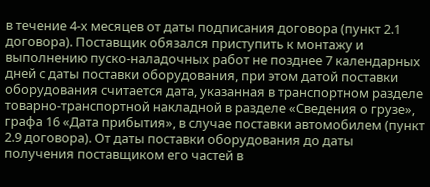в течение 4-х месяцев от даты подписания договора (пункт 2.1 договора). Поставщик обязался приступить к монтажу и выполнению пуско-наладочных работ не позднее 7 календарных дней с даты поставки оборудования, при этом датой поставки оборудования считается дата, указанная в транспортном разделе товарно-транспортной накладной в разделе «Сведения о грузе», графа 16 «Дата прибытия», в случае поставки автомобилем (пункт 2.9 договора). От даты поставки оборудования до даты получения поставщиком его частей в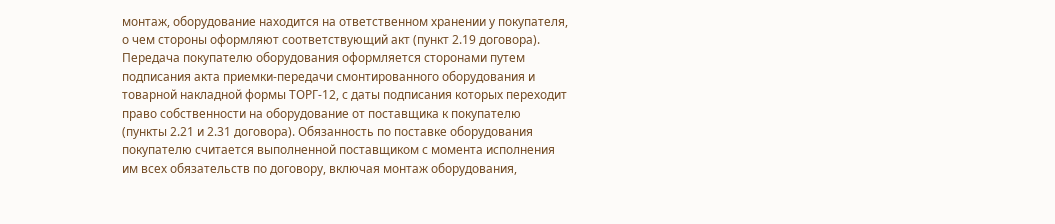монтаж, оборудование находится на ответственном хранении у покупателя, о чем стороны оформляют соответствующий акт (пункт 2.19 договора). Передача покупателю оборудования оформляется сторонами путем подписания акта приемки-передачи смонтированного оборудования и товарной накладной формы ТОРГ-12, с даты подписания которых переходит право собственности на оборудование от поставщика к покупателю (пункты 2.21 и 2.31 договора). Обязанность по поставке оборудования покупателю считается выполненной поставщиком с момента исполнения им всех обязательств по договору, включая монтаж оборудования,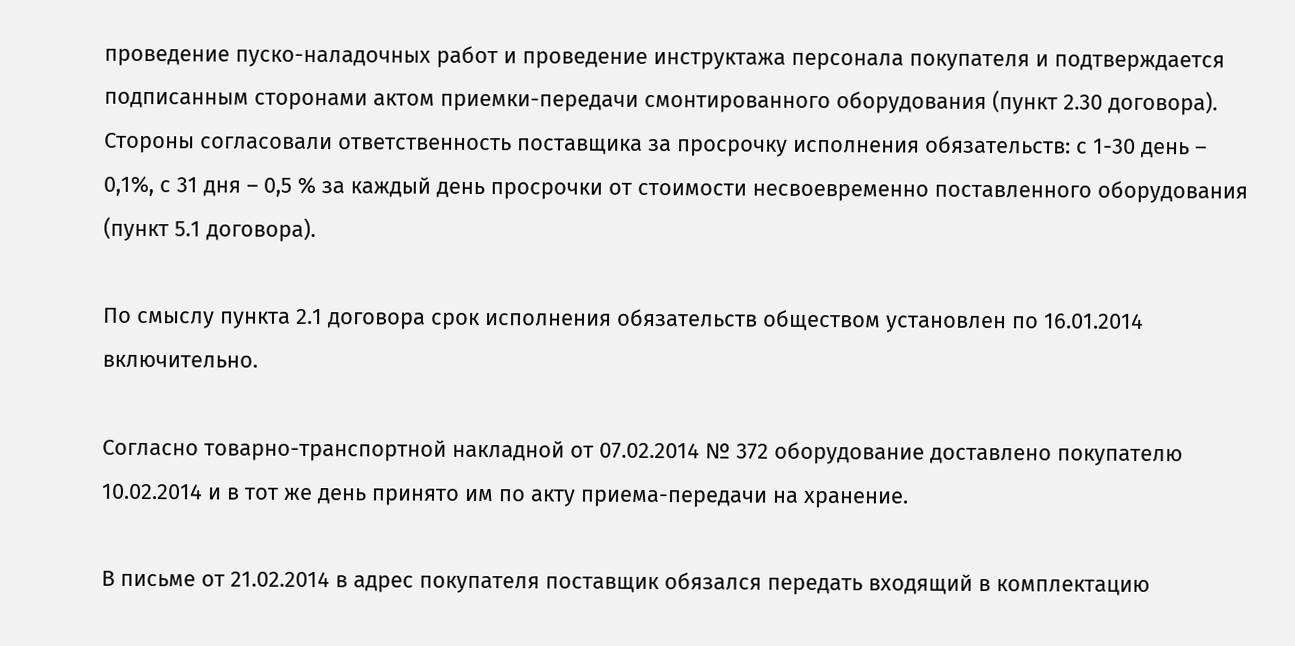проведение пуско-наладочных работ и проведение инструктажа персонала покупателя и подтверждается подписанным сторонами актом приемки-передачи смонтированного оборудования (пункт 2.30 договора). Стороны согласовали ответственность поставщика за просрочку исполнения обязательств: с 1-30 день – 0,1%, с 31 дня – 0,5 % за каждый день просрочки от стоимости несвоевременно поставленного оборудования (пункт 5.1 договора).

По смыслу пункта 2.1 договора срок исполнения обязательств обществом установлен по 16.01.2014 включительно.

Согласно товарно-транспортной накладной от 07.02.2014 № 372 оборудование доставлено покупателю 10.02.2014 и в тот же день принято им по акту приема-передачи на хранение.

В письме от 21.02.2014 в адрес покупателя поставщик обязался передать входящий в комплектацию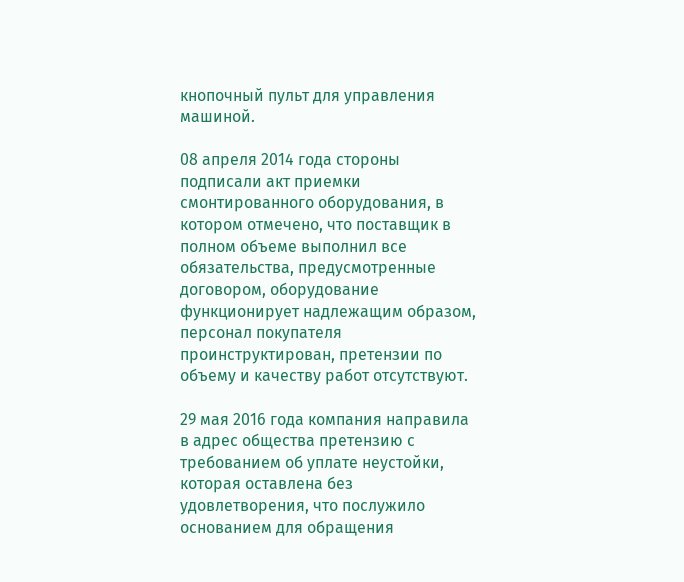кнопочный пульт для управления машиной.

08 апреля 2014 года стороны подписали акт приемки смонтированного оборудования, в котором отмечено, что поставщик в полном объеме выполнил все обязательства, предусмотренные договором, оборудование функционирует надлежащим образом, персонал покупателя проинструктирован, претензии по объему и качеству работ отсутствуют.

29 мая 2016 года компания направила в адрес общества претензию с требованием об уплате неустойки, которая оставлена без удовлетворения, что послужило основанием для обращения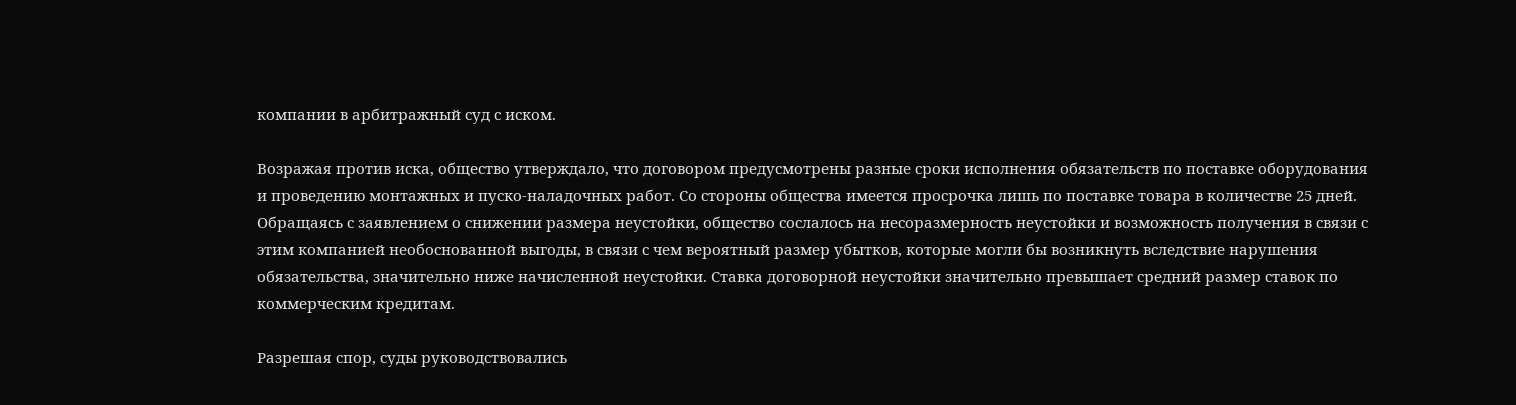компании в арбитражный суд с иском.

Возражая против иска, общество утверждало, что договором предусмотрены разные сроки исполнения обязательств по поставке оборудования и проведению монтажных и пуско-наладочных работ. Со стороны общества имеется просрочка лишь по поставке товара в количестве 25 дней. Обращаясь с заявлением о снижении размера неустойки, общество сослалось на несоразмерность неустойки и возможность получения в связи с этим компанией необоснованной выгоды, в связи с чем вероятный размер убытков, которые могли бы возникнуть вследствие нарушения обязательства, значительно ниже начисленной неустойки. Ставка договорной неустойки значительно превышает средний размер ставок по коммерческим кредитам.

Разрешая спор, суды руководствовались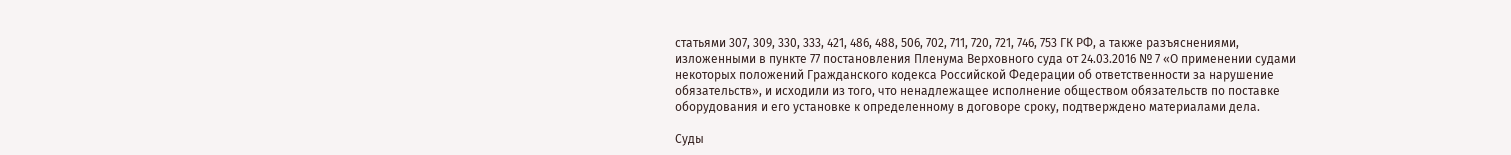статьями 307, 309, 330, 333, 421, 486, 488, 506, 702, 711, 720, 721, 746, 753 ГК РФ, а также разъяснениями, изложенными в пункте 77 постановления Пленума Верховного суда от 24.03.2016 № 7 «О применении судами некоторых положений Гражданского кодекса Российской Федерации об ответственности за нарушение обязательств», и исходили из того, что ненадлежащее исполнение обществом обязательств по поставке оборудования и его установке к определенному в договоре сроку, подтверждено материалами дела.

Суды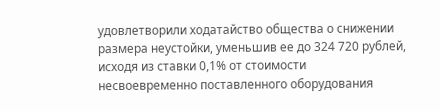удовлетворили ходатайство общества о снижении размера неустойки, уменьшив ее до 324 720 рублей, исходя из ставки 0,1% от стоимости несвоевременно поставленного оборудования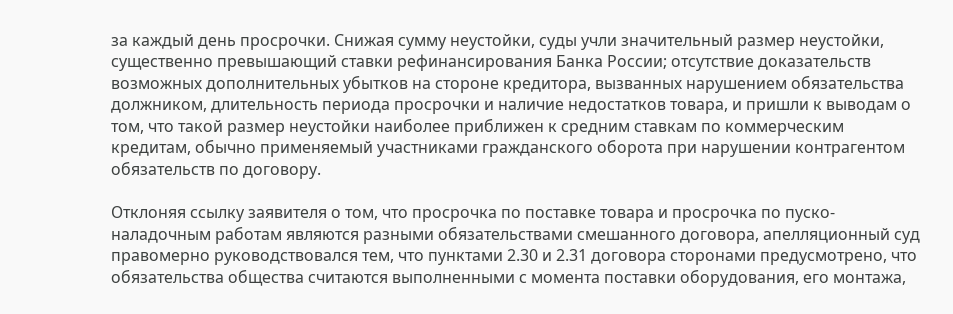за каждый день просрочки. Снижая сумму неустойки, суды учли значительный размер неустойки, существенно превышающий ставки рефинансирования Банка России; отсутствие доказательств возможных дополнительных убытков на стороне кредитора, вызванных нарушением обязательства должником, длительность периода просрочки и наличие недостатков товара, и пришли к выводам о том, что такой размер неустойки наиболее приближен к средним ставкам по коммерческим кредитам, обычно применяемый участниками гражданского оборота при нарушении контрагентом обязательств по договору.

Отклоняя ссылку заявителя о том, что просрочка по поставке товара и просрочка по пуско-наладочным работам являются разными обязательствами смешанного договора, апелляционный суд правомерно руководствовался тем, что пунктами 2.30 и 2.31 договора сторонами предусмотрено, что обязательства общества считаются выполненными с момента поставки оборудования, его монтажа,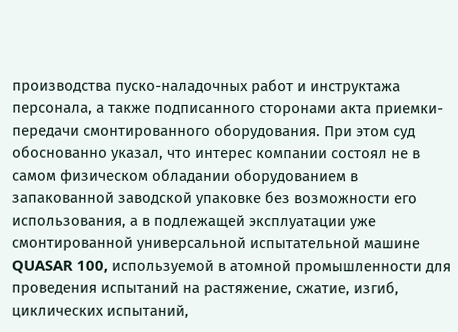производства пуско-наладочных работ и инструктажа персонала, а также подписанного сторонами акта приемки-передачи смонтированного оборудования. При этом суд обоснованно указал, что интерес компании состоял не в самом физическом обладании оборудованием в запакованной заводской упаковке без возможности его использования, а в подлежащей эксплуатации уже смонтированной универсальной испытательной машине QUASAR 100, используемой в атомной промышленности для проведения испытаний на растяжение, сжатие, изгиб, циклических испытаний,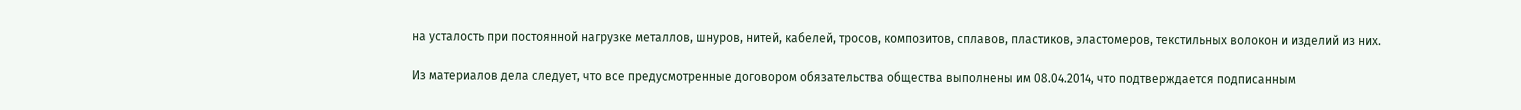на усталость при постоянной нагрузке металлов, шнуров, нитей, кабелей, тросов, композитов, сплавов, пластиков, эластомеров, текстильных волокон и изделий из них.

Из материалов дела следует, что все предусмотренные договором обязательства общества выполнены им 08.04.2014, что подтверждается подписанным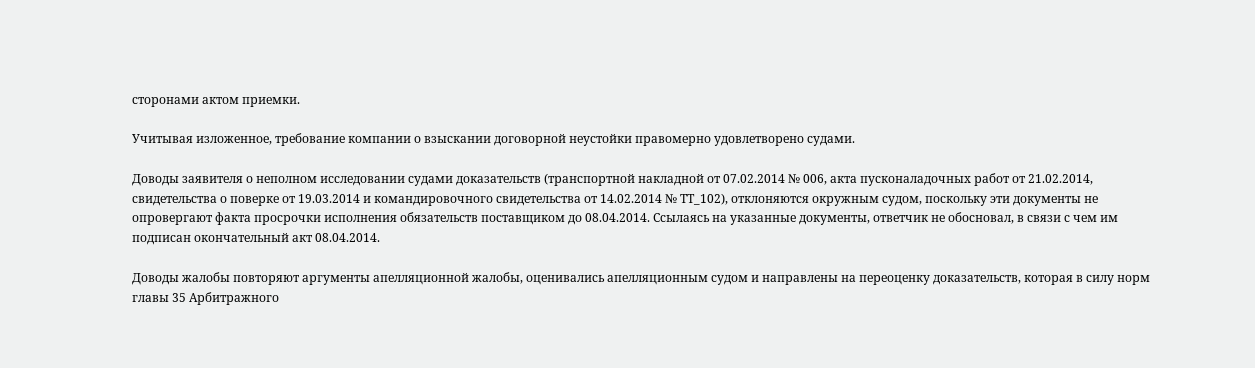сторонами актом приемки.

Учитывая изложенное, требование компании о взыскании договорной неустойки правомерно удовлетворено судами.

Доводы заявителя о неполном исследовании судами доказательств (транспортной накладной от 07.02.2014 № 006, акта пусконаладочных работ от 21.02.2014, свидетельства о поверке от 19.03.2014 и командировочного свидетельства от 14.02.2014 № ТТ_102), отклоняются окружным судом, поскольку эти документы не опровергают факта просрочки исполнения обязательств поставщиком до 08.04.2014. Ссылаясь на указанные документы, ответчик не обосновал, в связи с чем им подписан окончательный акт 08.04.2014.

Доводы жалобы повторяют аргументы апелляционной жалобы, оценивались апелляционным судом и направлены на переоценку доказательств, которая в силу норм главы 35 Арбитражного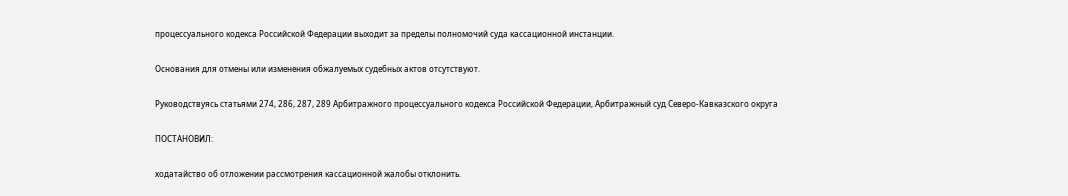процессуального кодекса Российской Федерации выходит за пределы полномочий суда кассационной инстанции.

Основания для отмены или изменения обжалуемых судебных актов отсутствуют.

Руководствуясь статьями 274, 286, 287, 289 Арбитражного процессуального кодекса Российской Федерации, Арбитражный суд Северо-Кавказского округа

ПОСТАНОВИЛ:

ходатайство об отложении рассмотрения кассационной жалобы отклонить.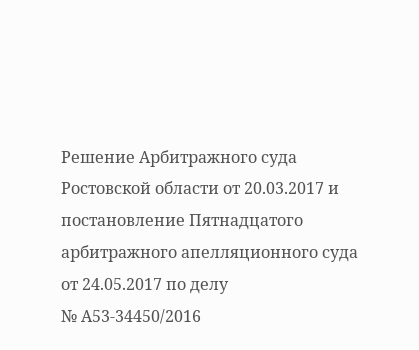Решение Арбитражного суда Ростовской области от 20.03.2017 и постановление Пятнадцатого арбитражного апелляционного суда от 24.05.2017 по делу
№ А53-34450/2016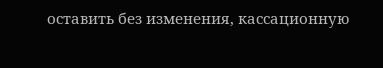оставить без изменения, кассационную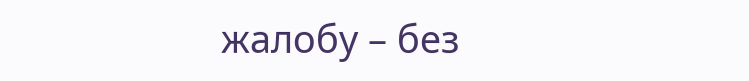жалобу – без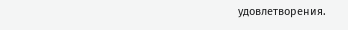удовлетворения.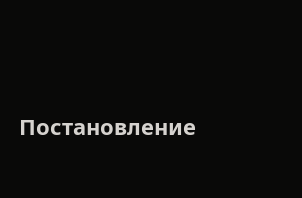Постановление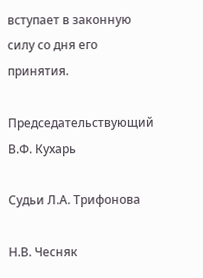вступает в законную силу со дня его принятия.

Председательствующий В.Ф. Кухарь

Судьи Л.А. Трифонова

Н.В. Чесняк